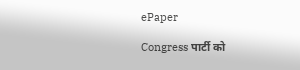ePaper

Congress पार्टी को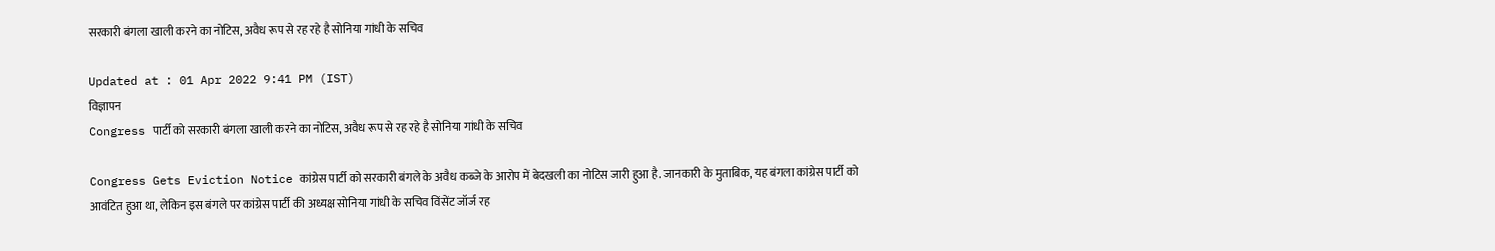सरकारी बंगला खाली करने का नोटिस, अवैध रूप से रह रहे है सोनिया गांधी के सचिव

Updated at : 01 Apr 2022 9:41 PM (IST)
विज्ञापन
Congress पार्टी को सरकारी बंगला खाली करने का नोटिस, अवैध रूप से रह रहे है सोनिया गांधी के सचिव

Congress Gets Eviction Notice कांग्रेस पार्टी को सरकारी बंगले के अवैध कब्जे के आरोप में बेदखली का नोटिस जारी हुआ है. जानकारी के मुताबिक, यह बंगला कांग्रेस पार्टी को आवंटित हुआ था, लेकिन इस बंगले पर कांग्रेस पार्टी की अध्यक्ष सोनिया गांधी के सचिव विंसेंट जॉर्ज रह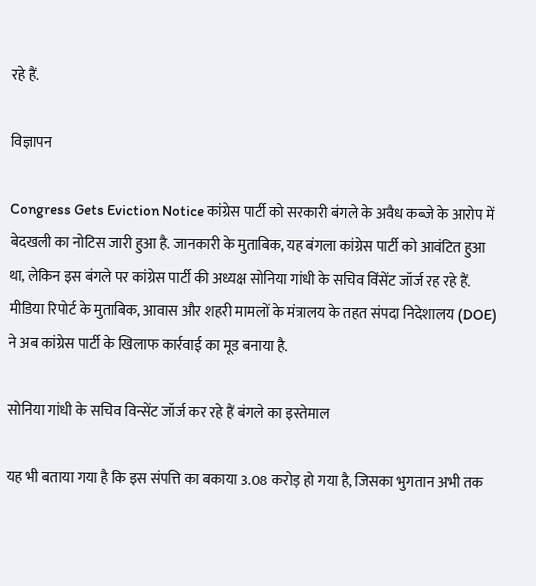रहे हैं.

विज्ञापन

Congress Gets Eviction Notice कांग्रेस पार्टी को सरकारी बंगले के अवैध कब्जे के आरोप में बेदखली का नोटिस जारी हुआ है. जानकारी के मुताबिक, यह बंगला कांग्रेस पार्टी को आवंटित हुआ था, लेकिन इस बंगले पर कांग्रेस पार्टी की अध्यक्ष सोनिया गांधी के सचिव विंसेंट जॉर्ज रह रहे हैं. मीडिया रिपोर्ट के मुताबिक, आवास और शहरी मामलों के मंत्रालय के तहत संपदा निदेशालय (DOE) ने अब कांग्रेस पार्टी के खिलाफ कार्रवाई का मूड बनाया है.

सोनिया गांधी के सचिव विन्सेंट जॉर्ज कर रहे हैं बंगले का इस्तेमाल

यह भी बताया गया है कि इस संपत्ति का बकाया 3.08 करोड़ हो गया है, जिसका भुगतान अभी तक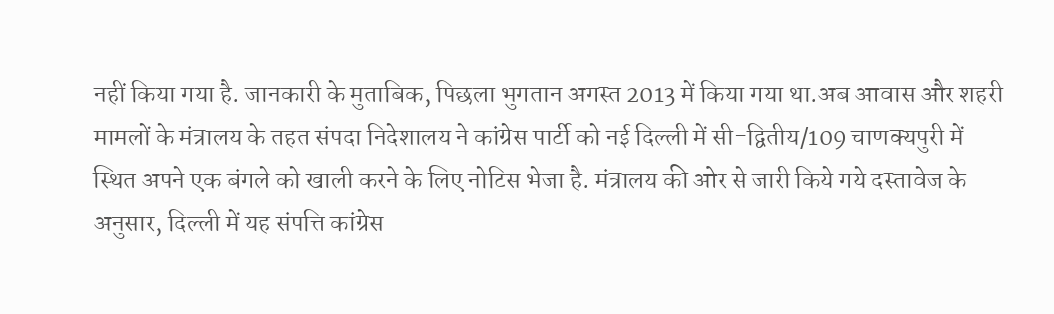नहीं किया गया है. जानकारी के मुताबिक, पिछला भुगतान अगस्त 2013 में किया गया था.अब आवास और शहरी मामलों के मंत्रालय के तहत संपदा निदेशालय ने कांग्रेस पार्टी को नई दिल्ली में सी-द्वितीय/109 चाणक्यपुरी में स्थित अपने एक बंगले को खाली करने के लिए नोटिस भेजा है. मंत्रालय की ओर से जारी किये गये दस्तावेज के अनुसार, दिल्ली में यह संपत्ति कांग्रेस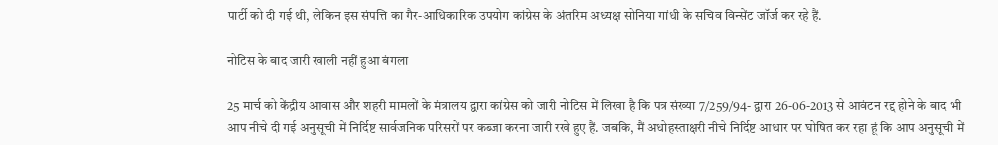पार्टी को दी गई थी, लेकिन इस संपत्ति का गैर-आधिकारिक उपयोग कांग्रेस के अंतरिम अध्यक्ष सोनिया गांधी के सचिव विन्सेंट जॉर्ज कर रहे हैं.

नोटिस के बाद जारी खाली नहीं हुआ बंगला

25 मार्च को केंद्रीय आवास और शहरी मामलों के मंत्रालय द्वारा कांग्रेस को जारी नोटिस में लिखा है कि पत्र संख्या 7/259/94- द्वारा 26-06-2013 से आवंटन रद्द होने के बाद भी आप नीचे दी गई अनुसूची में निर्दिष्ट सार्वजनिक परिसरों पर कब्जा करना जारी रखे हुए हैं. जबकि, मैं अधोहस्ताक्षरी नीचे निर्दिष्ट आधार पर घोषित कर रहा हूं कि आप अनुसूची में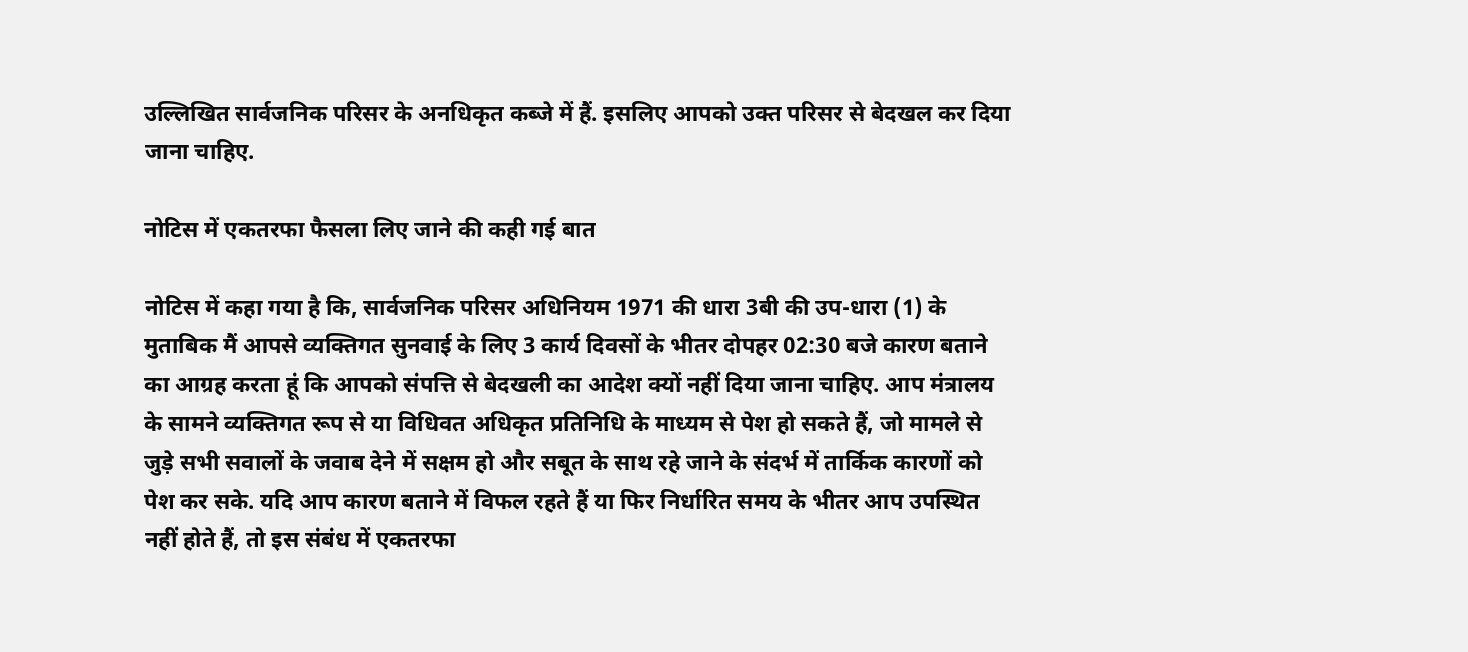उल्लिखित सार्वजनिक परिसर के अनधिकृत कब्जे में हैं. इसलिए आपको उक्त परिसर से बेदखल कर दिया जाना चाहिए.

नोटिस में एकतरफा फैसला लिए जाने की कही गई बात

नोटिस में कहा गया है कि, सार्वजनिक परिसर अधिनियम 1971 की धारा 3बी की उप-धारा (1) के मुताबिक मैं आपसे व्यक्तिगत सुनवाई के लिए 3 कार्य दिवसों के भीतर दोपहर 02:30 बजे कारण बताने का आग्रह करता हूं कि आपको संपत्ति से बेदखली का आदेश क्यों नहीं दिया जाना चाहिए. आप मंत्रालय के सामने व्यक्तिगत रूप से या विधिवत अधिकृत प्रतिनिधि के माध्यम से पेश हो सकते हैं, जो मामले से जुड़े सभी सवालों के जवाब देने में सक्षम हो और सबूत के साथ रहे जाने के संदर्भ में तार्किक कारणों को पेश कर सके. यदि आप कारण बताने में विफल रहते हैं या फिर निर्धारित समय के भीतर आप उपस्थित नहीं होते हैं, तो इस संबंध में एकतरफा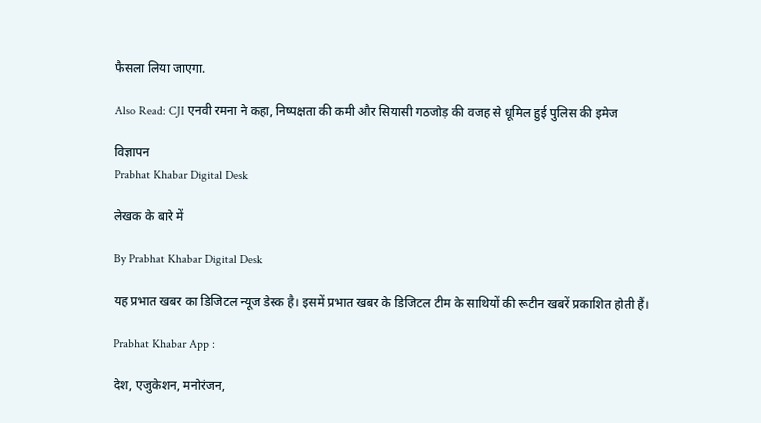फैसला लिया जाएगा.

Also Read: CJI एनवी रमना ने कहा, निष्पक्षता की कमी और सियासी गठजोड़ की वजह से धूमिल हुई पुलिस की इमेज

विज्ञापन
Prabhat Khabar Digital Desk

लेखक के बारे में

By Prabhat Khabar Digital Desk

यह प्रभात खबर का डिजिटल न्यूज डेस्क है। इसमें प्रभात खबर के डिजिटल टीम के साथियों की रूटीन खबरें प्रकाशित होती हैं।

Prabhat Khabar App :

देश, एजुकेशन, मनोरंजन,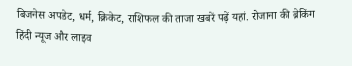बिजनेस अपडेट, धर्म, क्रिकेट, राशिफल की ताजा खबरें पढ़ें यहां. रोजाना की ब्रेकिंग हिंदी न्यूज और लाइव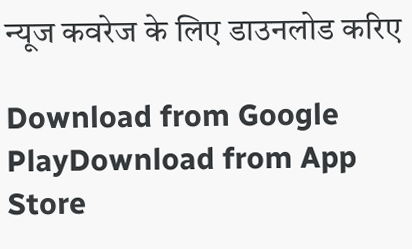न्यूज कवरेज के लिए डाउनलोड करिए

Download from Google PlayDownload from App Store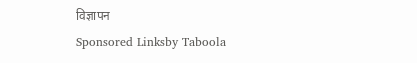विज्ञापन
Sponsored Linksby Taboola